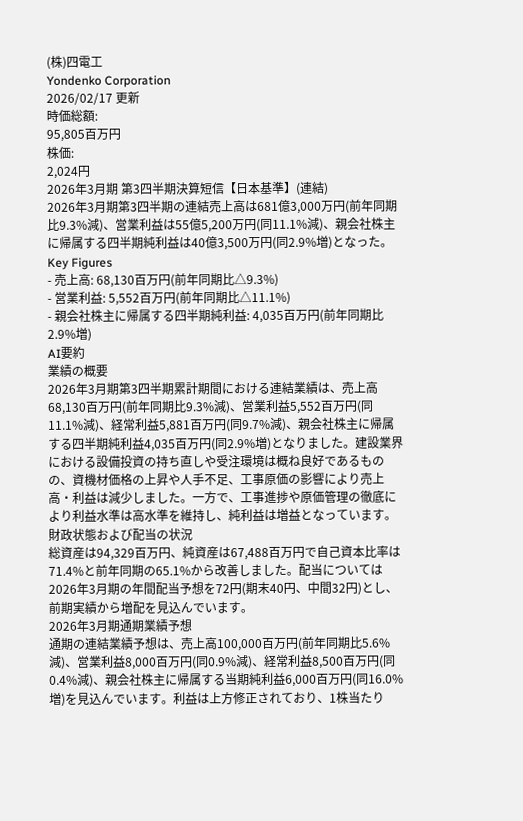(株)四電工
Yondenko Corporation
2026/02/17 更新
時価総額:
95,805百万円
株価:
2,024円
2026年3月期 第3四半期決算短信【日本基準】(連結)
2026年3月期第3四半期の連結売上高は681億3,000万円(前年同期比9.3%減)、営業利益は55億5,200万円(同11.1%減)、親会社株主に帰属する四半期純利益は40億3,500万円(同2.9%増)となった。
Key Figures
- 売上高: 68,130百万円(前年同期比△9.3%)
- 営業利益: 5,552百万円(前年同期比△11.1%)
- 親会社株主に帰属する四半期純利益: 4,035百万円(前年同期比2.9%増)
AI要約
業績の概要
2026年3月期第3四半期累計期間における連結業績は、売上高68,130百万円(前年同期比9.3%減)、営業利益5,552百万円(同11.1%減)、経常利益5,881百万円(同9.7%減)、親会社株主に帰属する四半期純利益4,035百万円(同2.9%増)となりました。建設業界における設備投資の持ち直しや受注環境は概ね良好であるものの、資機材価格の上昇や人手不足、工事原価の影響により売上高・利益は減少しました。一方で、工事進捗や原価管理の徹底により利益水準は高水準を維持し、純利益は増益となっています。
財政状態および配当の状況
総資産は94,329百万円、純資産は67,488百万円で自己資本比率は71.4%と前年同期の65.1%から改善しました。配当については2026年3月期の年間配当予想を72円(期末40円、中間32円)とし、前期実績から増配を見込んでいます。
2026年3月期通期業績予想
通期の連結業績予想は、売上高100,000百万円(前年同期比5.6%減)、営業利益8,000百万円(同0.9%減)、経常利益8,500百万円(同0.4%減)、親会社株主に帰属する当期純利益6,000百万円(同16.0%増)を見込んでいます。利益は上方修正されており、1株当たり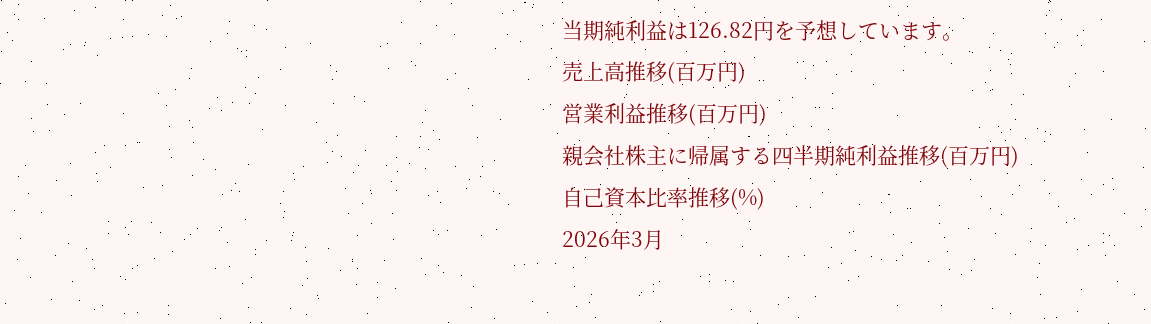当期純利益は126.82円を予想しています。
売上高推移(百万円)
営業利益推移(百万円)
親会社株主に帰属する四半期純利益推移(百万円)
自己資本比率推移(%)
2026年3月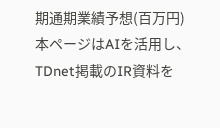期通期業績予想(百万円)
本ページはAIを活用し、TDnet掲載のIR資料を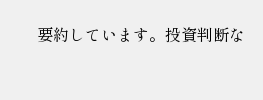要約しています。投資判断な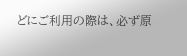どにご利用の際は、必ず原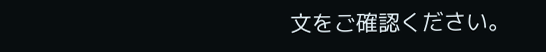文をご確認ください。